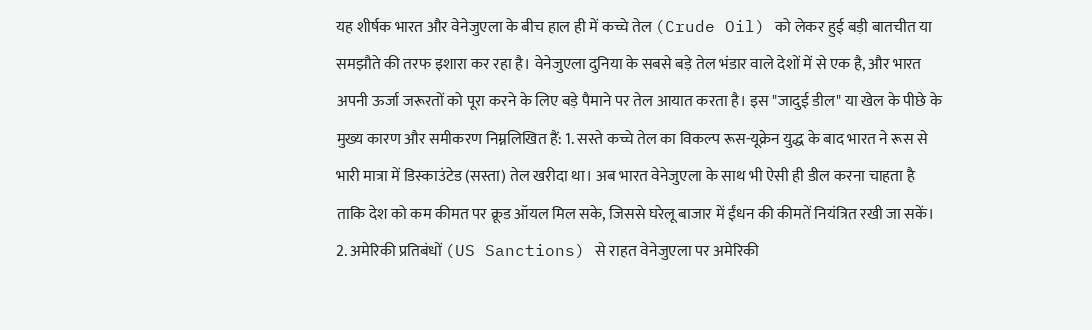यह शीर्षक भारत और वेनेजुएला के बीच हाल ही में कच्चे तेल (Crude Oil) को लेकर हुई बड़ी बातचीत या समझौते की तरफ इशारा कर रहा है। वेनेजुएला दुनिया के सबसे बड़े तेल भंडार वाले देशों में से एक है, और भारत अपनी ऊर्जा जरूरतों को पूरा करने के लिए बड़े पैमाने पर तेल आयात करता है। इस "जादुई डील" या खेल के पीछे के मुख्य कारण और समीकरण निम्नलिखित हैं: 1. सस्ते कच्चे तेल का विकल्प रूस-यूक्रेन युद्ध के बाद भारत ने रूस से भारी मात्रा में डिस्काउंटेड (सस्ता) तेल खरीदा था। अब भारत वेनेजुएला के साथ भी ऐसी ही डील करना चाहता है ताकि देश को कम कीमत पर क्रूड ऑयल मिल सके, जिससे घरेलू बाजार में ईंधन की कीमतें नियंत्रित रखी जा सकें। 2. अमेरिकी प्रतिबंधों (US Sanctions) से राहत वेनेजुएला पर अमेरिकी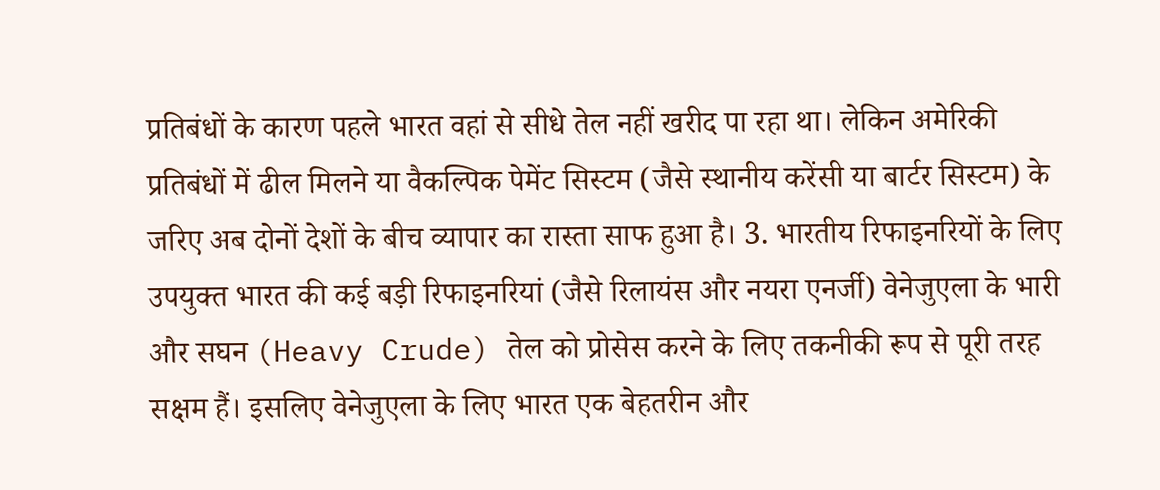प्रतिबंधों के कारण पहले भारत वहां से सीधे तेल नहीं खरीद पा रहा था। लेकिन अमेरिकी प्रतिबंधों में ढील मिलने या वैकल्पिक पेमेंट सिस्टम (जैसे स्थानीय करेंसी या बार्टर सिस्टम) के जरिए अब दोनों देशों के बीच व्यापार का रास्ता साफ हुआ है। 3. भारतीय रिफाइनरियों के लिए उपयुक्त भारत की कई बड़ी रिफाइनरियां (जैसे रिलायंस और नयरा एनर्जी) वेनेजुएला के भारी और सघन (Heavy Crude) तेल को प्रोसेस करने के लिए तकनीकी रूप से पूरी तरह सक्षम हैं। इसलिए वेनेजुएला के लिए भारत एक बेहतरीन और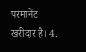परमानेंट खरीदार है। 4.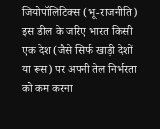जियोपॉलिटिक्स (भू-राजनीति) इस डील के जरिए भारत किसी एक देश (जैसे सिर्फ खाड़ी देशों या रूस) पर अपनी तेल निर्भरता को कम करना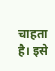चाहता है। इसे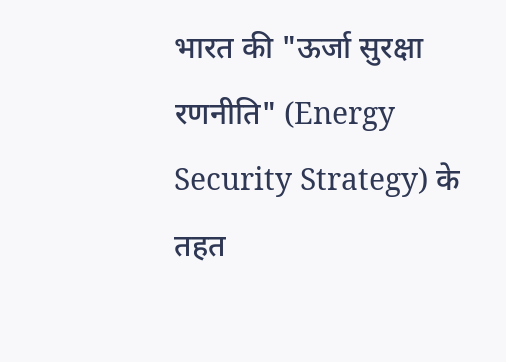भारत की "ऊर्जा सुरक्षा रणनीति" (Energy Security Strategy) के तहत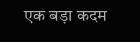एक बड़ा कदम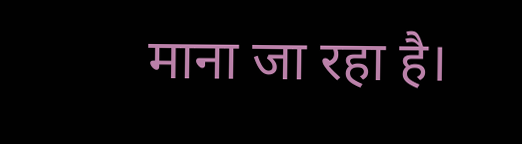माना जा रहा है।